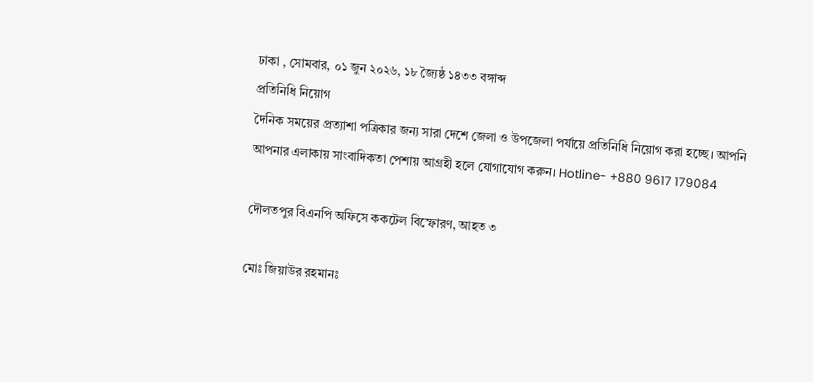ঢাকা , সোমবার, ০১ জুন ২০২৬, ১৮ জ্যৈষ্ঠ ১৪৩৩ বঙ্গাব্দ
প্রতিনিধি নিয়োগ
দৈনিক সময়ের প্রত্যাশা পত্রিকার জন্য সারা দেশে জেলা ও উপজেলা পর্যায়ে প্রতিনিধি নিয়োগ করা হচ্ছে। আপনি আপনার এলাকায় সাংবাদিকতা পেশায় আগ্রহী হলে যোগাযোগ করুন। Hotline- +880 9617 179084

দৌলতপুর বিএনপি অফিসে ককটেল বিস্ফোরণ, আহত ৩

মোঃ জিয়াউর রহমানঃ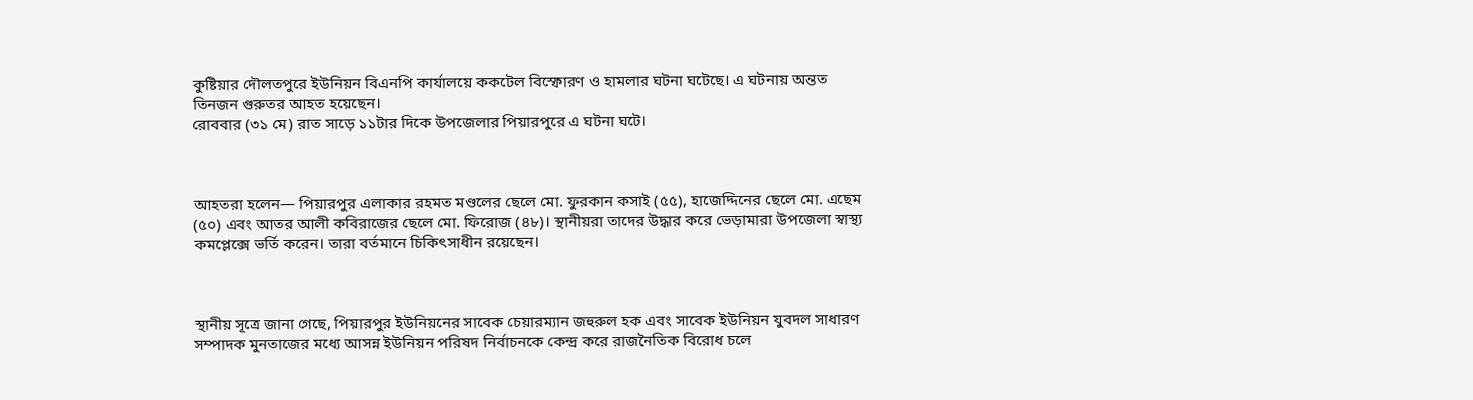কুষ্টিয়ার দৌলতপুরে ইউনিয়ন বিএনপি কার্যালয়ে ককটেল বিস্ফোরণ ও হামলার ঘটনা ঘটেছে। এ ঘটনায় অন্তত তিনজন গুরুতর আহত হয়েছেন।
রোববার (৩১ মে) রাত সাড়ে ১১টার দিকে উপজেলার পিয়ারপুরে এ ঘটনা ঘটে।



আহতরা হলেন— পিয়ারপুর এলাকার রহমত মণ্ডলের ছেলে মো. ফুরকান কসাই (৫৫), হাজেদ্দিনের ছেলে মো. এছেম (৫০) এবং আতর আলী কবিরাজের ছেলে মো. ফিরোজ (৪৮)। স্থানীয়রা তাদের উদ্ধার করে ভেড়ামারা উপজেলা স্বাস্থ্য কমপ্লেক্সে ভর্তি করেন। তারা বর্তমানে চিকিৎসাধীন রয়েছেন।



স্থানীয় সূত্রে জানা গেছে, পিয়ারপুর ইউনিয়নের সাবেক চেয়ারম্যান জহুরুল হক এবং সাবেক ইউনিয়ন যুবদল সাধারণ সম্পাদক মুনতাজের মধ্যে আসন্ন ইউনিয়ন পরিষদ নির্বাচনকে কেন্দ্র করে রাজনৈতিক বিরোধ চলে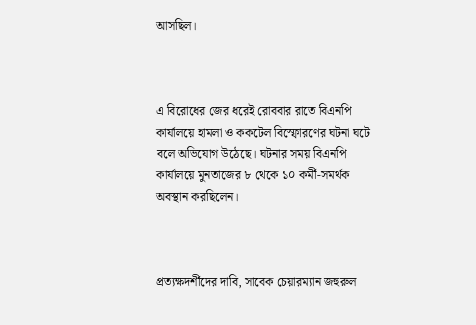আসছিল।



এ বিরোধের জের ধরেই রোববার রাতে বিএনপি কার্যালয়ে হামলা ও ককটেল বিস্ফোরণের ঘটনা ঘটে বলে অভিযোগ উঠেছে। ঘটনার সময় বিএনপি কার্যালয়ে মুনতাজের ৮ থেকে ১০ কর্মী-সমর্থক অবস্থান করছিলেন।



প্রত্যক্ষদর্শীদের দাবি, সাবেক চেয়ারম্যান জহুরুল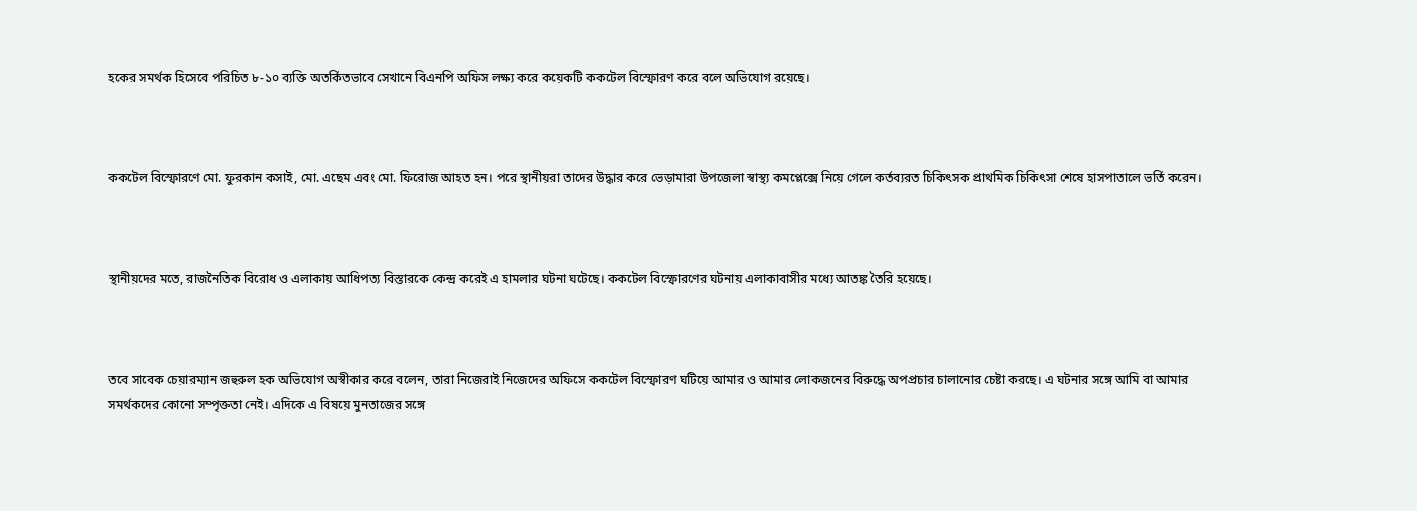হকের সমর্থক হিসেবে পরিচিত ৮-১০ ব্যক্তি অতর্কিতভাবে সেখানে বিএনপি অফিস লক্ষ্য করে কয়েকটি ককটেল বিস্ফোরণ করে বলে অভিযোগ রয়েছে।



ককটেল বিস্ফোরণে মো. ফুরকান কসাই, মো. এছেম এবং মো. ফিরোজ আহত হন। পরে স্থানীয়রা তাদের উদ্ধার করে ভেড়ামারা উপজেলা স্বাস্থ্য কমপ্লেক্সে নিয়ে গেলে কর্তব্যরত চিকিৎসক প্রাথমিক চিকিৎসা শেষে হাসপাতালে ভর্তি করেন।



স্থানীয়দের মতে, রাজনৈতিক বিরোধ ও এলাকায় আধিপত্য বিস্তারকে কেন্দ্র করেই এ হামলার ঘটনা ঘটেছে। ককটেল বিস্ফোরণের ঘটনায় এলাকাবাসীর মধ্যে আতঙ্ক তৈরি হয়েছে।



তবে সাবেক চেয়ারম্যান জহুরুল হক অভিযোগ অস্বীকার করে বলেন, তারা নিজেরাই নিজেদের অফিসে ককটেল বিস্ফোরণ ঘটিয়ে আমার ও আমার লোকজনের বিরুদ্ধে অপপ্রচার চালানোর চেষ্টা করছে। এ ঘটনার সঙ্গে আমি বা আমার সমর্থকদের কোনো সম্পৃক্ততা নেই। এদিকে এ বিষয়ে মুনতাজের সঙ্গে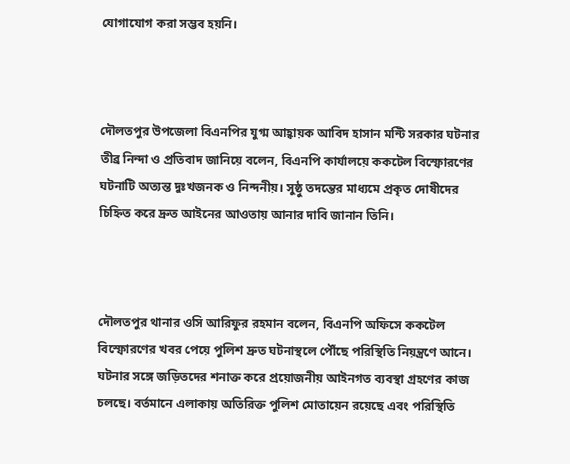যোগাযোগ করা সম্ভব হয়নি।



দৌলতপুর উপজেলা বিএনপির যুগ্ম আহ্বায়ক আবিদ হাসান মন্টি সরকার ঘটনার তীব্র নিন্দা ও প্রতিবাদ জানিয়ে বলেন, বিএনপি কার্যালয়ে ককটেল বিস্ফোরণের ঘটনাটি অত্যন্ত দুঃখজনক ও নিন্দনীয়। সুষ্ঠু তদন্তের মাধ্যমে প্রকৃত দোষীদের চিহ্নিত করে দ্রুত আইনের আওতায় আনার দাবি জানান তিনি।



দৌলতপুর থানার ওসি আরিফুর রহমান বলেন, বিএনপি অফিসে ককটেল বিস্ফোরণের খবর পেয়ে পুলিশ দ্রুত ঘটনাস্থলে পৌঁছে পরিস্থিতি নিয়ন্ত্রণে আনে। ঘটনার সঙ্গে জড়িতদের শনাক্ত করে প্রয়োজনীয় আইনগত ব্যবস্থা গ্রহণের কাজ চলছে। বর্তমানে এলাকায় অতিরিক্ত পুলিশ মোতায়েন রয়েছে এবং পরিস্থিতি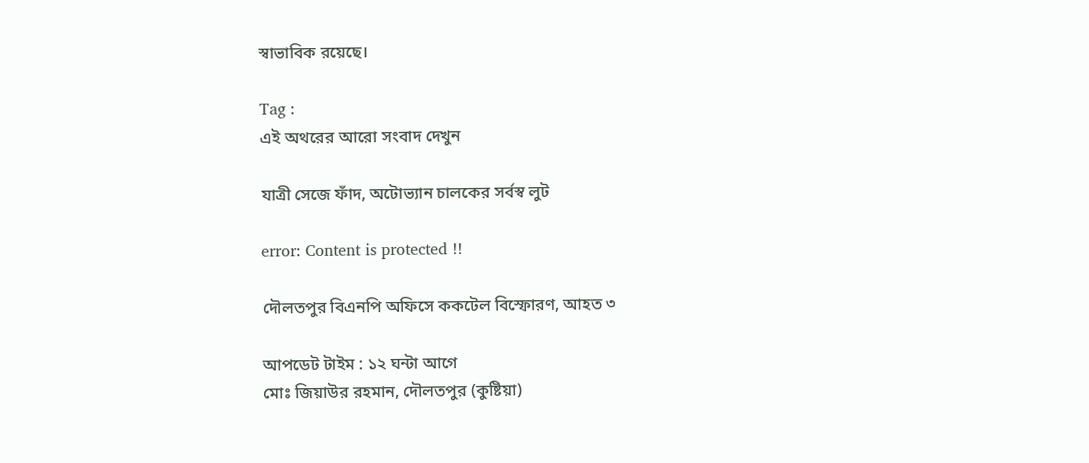স্বাভাবিক রয়েছে।

Tag :
এই অথরের আরো সংবাদ দেখুন

যাত্রী সেজে ফাঁদ, অটোভ্যান চালকের সর্বস্ব লুট

error: Content is protected !!

দৌলতপুর বিএনপি অফিসে ককটেল বিস্ফোরণ, আহত ৩

আপডেট টাইম : ১২ ঘন্টা আগে
মোঃ জিয়াউর রহমান, দৌলতপুর (কুষ্টিয়া)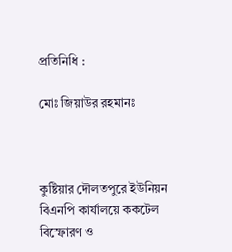প্রতিনিধি :

মোঃ জিয়াউর রহমানঃ



কুষ্টিয়ার দৌলতপুরে ইউনিয়ন বিএনপি কার্যালয়ে ককটেল বিস্ফোরণ ও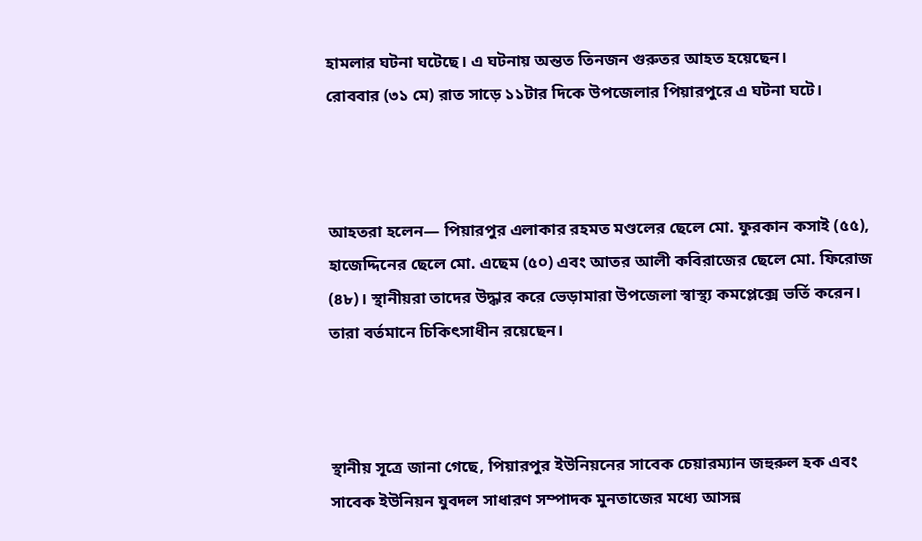হামলার ঘটনা ঘটেছে। এ ঘটনায় অন্তত তিনজন গুরুতর আহত হয়েছেন।
রোববার (৩১ মে) রাত সাড়ে ১১টার দিকে উপজেলার পিয়ারপুরে এ ঘটনা ঘটে।



আহতরা হলেন— পিয়ারপুর এলাকার রহমত মণ্ডলের ছেলে মো. ফুরকান কসাই (৫৫), হাজেদ্দিনের ছেলে মো. এছেম (৫০) এবং আতর আলী কবিরাজের ছেলে মো. ফিরোজ (৪৮)। স্থানীয়রা তাদের উদ্ধার করে ভেড়ামারা উপজেলা স্বাস্থ্য কমপ্লেক্সে ভর্তি করেন। তারা বর্তমানে চিকিৎসাধীন রয়েছেন।



স্থানীয় সূত্রে জানা গেছে, পিয়ারপুর ইউনিয়নের সাবেক চেয়ারম্যান জহুরুল হক এবং সাবেক ইউনিয়ন যুবদল সাধারণ সম্পাদক মুনতাজের মধ্যে আসন্ন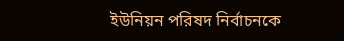ইউনিয়ন পরিষদ নির্বাচনকে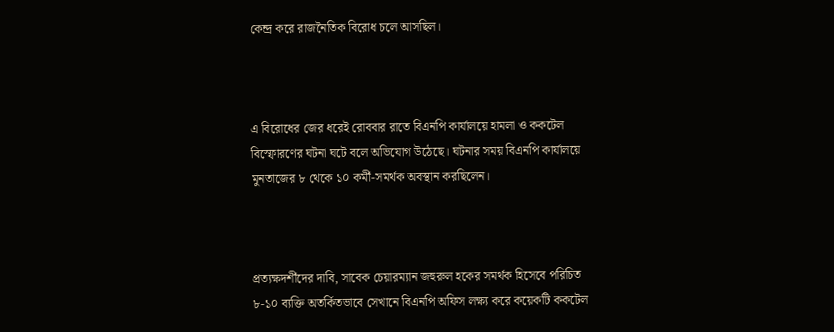কেন্দ্র করে রাজনৈতিক বিরোধ চলে আসছিল।



এ বিরোধের জের ধরেই রোববার রাতে বিএনপি কার্যালয়ে হামলা ও ককটেল বিস্ফোরণের ঘটনা ঘটে বলে অভিযোগ উঠেছে। ঘটনার সময় বিএনপি কার্যালয়ে মুনতাজের ৮ থেকে ১০ কর্মী-সমর্থক অবস্থান করছিলেন।



প্রত্যক্ষদর্শীদের দাবি, সাবেক চেয়ারম্যান জহুরুল হকের সমর্থক হিসেবে পরিচিত ৮-১০ ব্যক্তি অতর্কিতভাবে সেখানে বিএনপি অফিস লক্ষ্য করে কয়েকটি ককটেল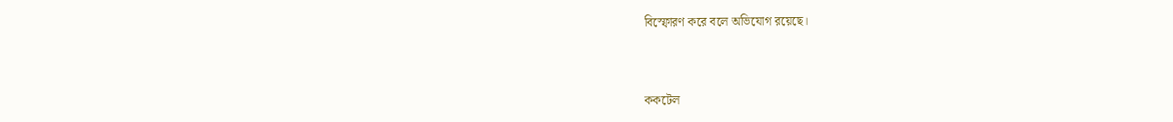বিস্ফোরণ করে বলে অভিযোগ রয়েছে।



ককটেল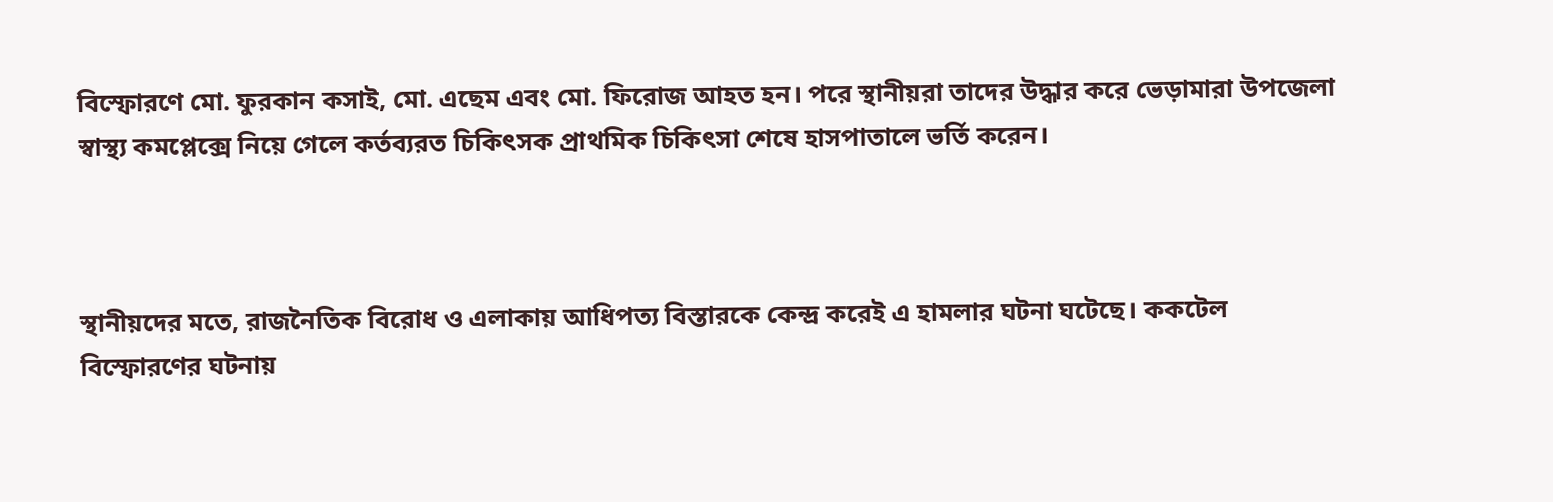বিস্ফোরণে মো. ফুরকান কসাই, মো. এছেম এবং মো. ফিরোজ আহত হন। পরে স্থানীয়রা তাদের উদ্ধার করে ভেড়ামারা উপজেলা স্বাস্থ্য কমপ্লেক্সে নিয়ে গেলে কর্তব্যরত চিকিৎসক প্রাথমিক চিকিৎসা শেষে হাসপাতালে ভর্তি করেন।



স্থানীয়দের মতে, রাজনৈতিক বিরোধ ও এলাকায় আধিপত্য বিস্তারকে কেন্দ্র করেই এ হামলার ঘটনা ঘটেছে। ককটেল বিস্ফোরণের ঘটনায়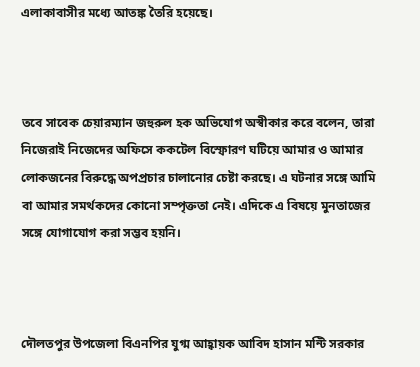এলাকাবাসীর মধ্যে আতঙ্ক তৈরি হয়েছে।



তবে সাবেক চেয়ারম্যান জহুরুল হক অভিযোগ অস্বীকার করে বলেন, তারা নিজেরাই নিজেদের অফিসে ককটেল বিস্ফোরণ ঘটিয়ে আমার ও আমার লোকজনের বিরুদ্ধে অপপ্রচার চালানোর চেষ্টা করছে। এ ঘটনার সঙ্গে আমি বা আমার সমর্থকদের কোনো সম্পৃক্ততা নেই। এদিকে এ বিষয়ে মুনতাজের সঙ্গে যোগাযোগ করা সম্ভব হয়নি।



দৌলতপুর উপজেলা বিএনপির যুগ্ম আহ্বায়ক আবিদ হাসান মন্টি সরকার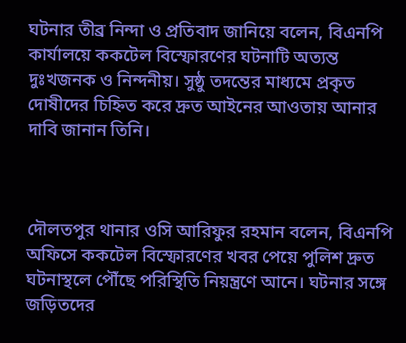ঘটনার তীব্র নিন্দা ও প্রতিবাদ জানিয়ে বলেন, বিএনপি কার্যালয়ে ককটেল বিস্ফোরণের ঘটনাটি অত্যন্ত দুঃখজনক ও নিন্দনীয়। সুষ্ঠু তদন্তের মাধ্যমে প্রকৃত দোষীদের চিহ্নিত করে দ্রুত আইনের আওতায় আনার দাবি জানান তিনি।



দৌলতপুর থানার ওসি আরিফুর রহমান বলেন, বিএনপি অফিসে ককটেল বিস্ফোরণের খবর পেয়ে পুলিশ দ্রুত ঘটনাস্থলে পৌঁছে পরিস্থিতি নিয়ন্ত্রণে আনে। ঘটনার সঙ্গে জড়িতদের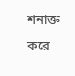শনাক্ত করে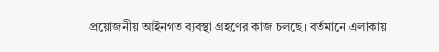প্রয়োজনীয় আইনগত ব্যবস্থা গ্রহণের কাজ চলছে। বর্তমানে এলাকায়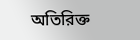অতিরিক্ত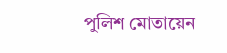পুলিশ মোতায়েন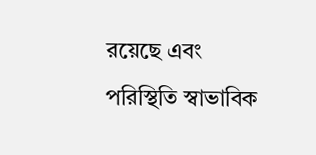রয়েছে এবং পরিস্থিতি স্বাভাবিক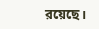রয়েছে।